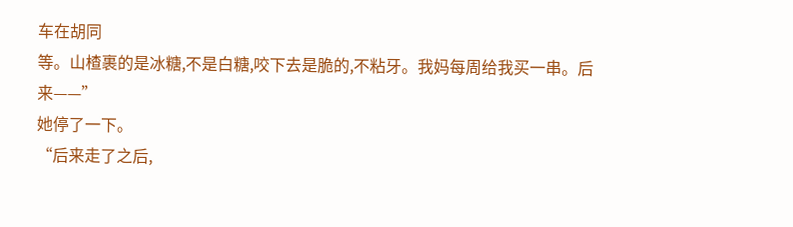车在胡同
等。山楂裹的是冰糖,不是白糖,咬下去是脆的,不粘牙。我妈每周给我买一串。后来——”
她停了一下。
“后来走了之后,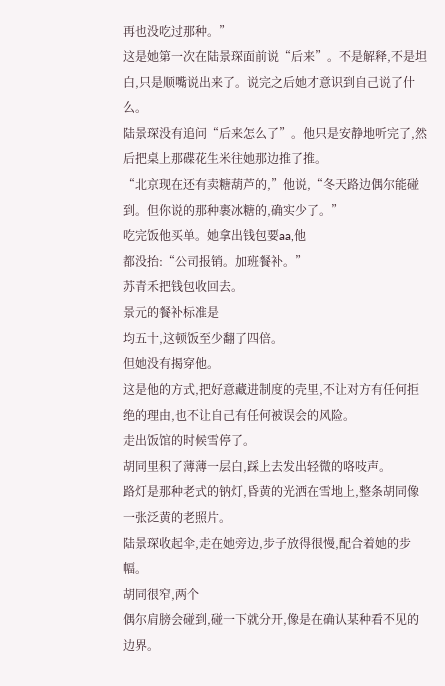再也没吃过那种。”
这是她第一次在陆景琛面前说“后来”。不是解释,不是坦白,只是顺嘴说出来了。说完之后她才意识到自己说了什么。
陆景琛没有追问“后来怎么了”。他只是安静地听完了,然后把桌上那碟花生米往她那边推了推。
“北京现在还有卖糖葫芦的,”他说,“冬天路边偶尔能碰到。但你说的那种裹冰糖的,确实少了。”
吃完饭他买单。她拿出钱包要aa,他
都没抬:“公司报销。加班餐补。”
苏青禾把钱包收回去。
景元的餐补标准是
均五十,这顿饭至少翻了四倍。
但她没有揭穿他。
这是他的方式,把好意藏进制度的壳里,不让对方有任何拒绝的理由,也不让自己有任何被误会的风险。
走出饭馆的时候雪停了。
胡同里积了薄薄一层白,踩上去发出轻微的咯吱声。
路灯是那种老式的钠灯,昏黄的光洒在雪地上,整条胡同像一张泛黄的老照片。
陆景琛收起伞,走在她旁边,步子放得很慢,配合着她的步幅。
胡同很窄,两个
偶尔肩膀会碰到,碰一下就分开,像是在确认某种看不见的边界。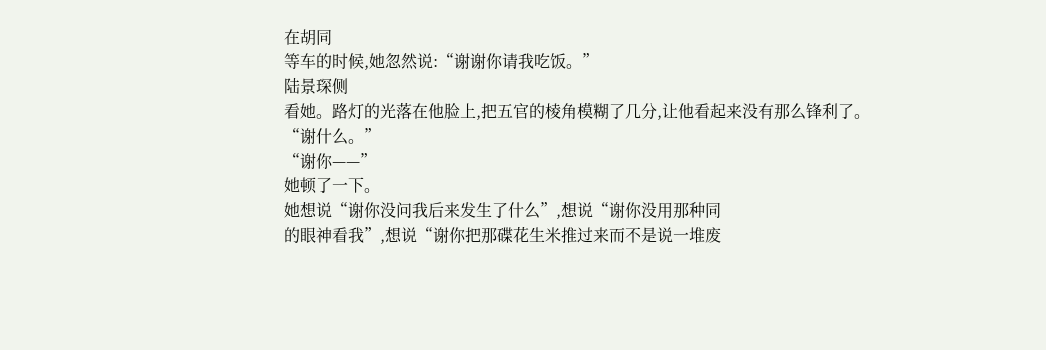在胡同
等车的时候,她忽然说:“谢谢你请我吃饭。”
陆景琛侧
看她。路灯的光落在他脸上,把五官的棱角模糊了几分,让他看起来没有那么锋利了。
“谢什么。”
“谢你——”
她顿了一下。
她想说“谢你没问我后来发生了什么”,想说“谢你没用那种同
的眼神看我”,想说“谢你把那碟花生米推过来而不是说一堆废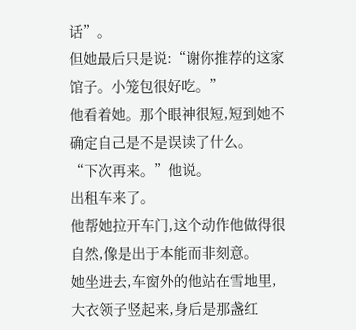话”。
但她最后只是说:“谢你推荐的这家馆子。小笼包很好吃。”
他看着她。那个眼神很短,短到她不确定自己是不是误读了什么。
“下次再来。”他说。
出租车来了。
他帮她拉开车门,这个动作他做得很自然,像是出于本能而非刻意。
她坐进去,车窗外的他站在雪地里,大衣领子竖起来,身后是那盏红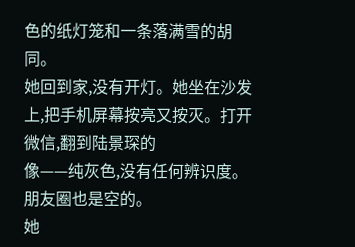色的纸灯笼和一条落满雪的胡同。
她回到家,没有开灯。她坐在沙发上,把手机屏幕按亮又按灭。打开微信,翻到陆景琛的
像——纯灰色,没有任何辨识度。朋友圈也是空的。
她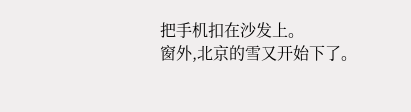把手机扣在沙发上。
窗外,北京的雪又开始下了。